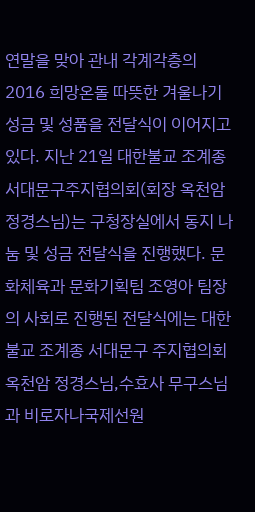연말을 맞아 관내 각계각층의 2016 희망온돌 따뜻한 겨울나기 성금 및 성품을 전달식이 이어지고 있다. 지난 21일 대한불교 조계종 서대문구주지협의회(회장 옥천암 정경스님)는 구청장실에서 동지 나눔 및 성금 전달식을 진행했다. 문화체육과 문화기획팀 조영아 팀장의 사회로 진행된 전달식에는 대한불교 조계종 서대문구 주지협의회 옥천암 정경스님,수효사 무구스님과 비로자나국제선원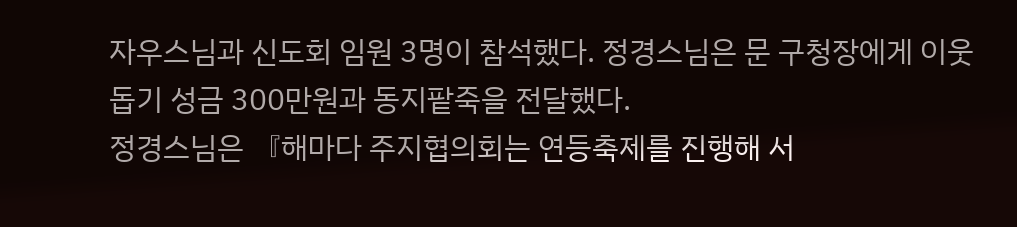자우스님과 신도회 임원 3명이 참석했다. 정경스님은 문 구청장에게 이웃돕기 성금 300만원과 동지팥죽을 전달했다.
정경스님은 『해마다 주지협의회는 연등축제를 진행해 서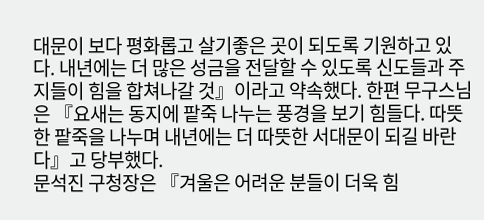대문이 보다 평화롭고 살기좋은 곳이 되도록 기원하고 있다. 내년에는 더 많은 성금을 전달할 수 있도록 신도들과 주지들이 힘을 합쳐나갈 것』이라고 약속했다. 한편 무구스님은 『요새는 동지에 팥죽 나누는 풍경을 보기 힘들다. 따뜻한 팥죽을 나누며 내년에는 더 따뜻한 서대문이 되길 바란다』고 당부했다.
문석진 구청장은 『겨울은 어려운 분들이 더욱 힘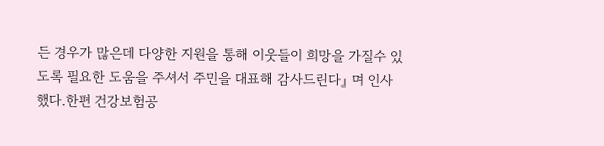든 경우가 많은데 다양한 지원을 통해 이웃들이 희망을 가질수 있도록 필요한 도움을 주셔서 주민을 대표해 감사드린다』 며 인사했다.한편 건강보험공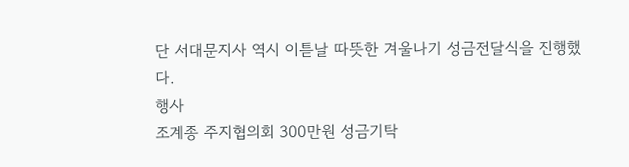단 서대문지사 역시 이튿날 따뜻한 겨울나기 성금전달식을 진행했다.
행사
조계종 주지협의회 300만원 성금기탁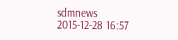sdmnews
2015-12-28 16:57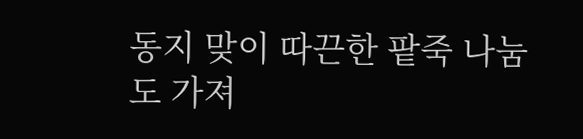동지 맞이 따끈한 팥죽 나눔도 가져